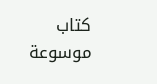كتاب موسوعة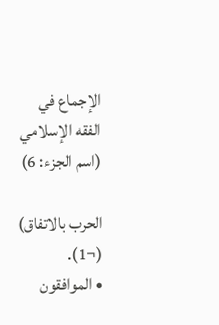الإجماع في الفقه الإسلامي (اسم الجزء: 6)

الحرب بالاتفاق) (¬1).
• الموافقون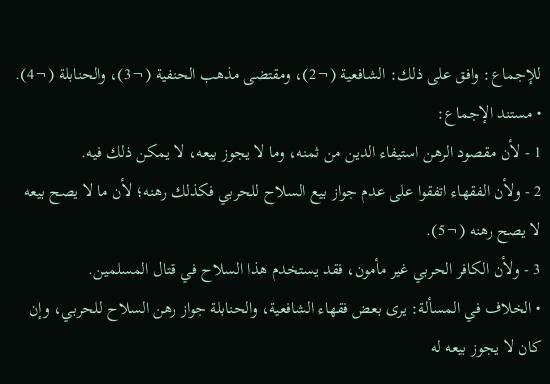للإجماع: وافق على ذلك: الشافعية (¬2)، ومقتضى مذهب الحنفية (¬3)، والحنابلة (¬4).
• مستند الإجماع:
1 - لأن مقصود الرهن استيفاء الدين من ثمنه، وما لا يجوز بيعه، لا يمكن ذلك فيه.
2 - ولأن الفقهاء اتفقوا على عدم جواز بيع السلاح للحربي فكذلك رهنه؛ لأن ما لا يصح بيعه لا يصح رهنه (¬5).
3 - ولأن الكافر الحربي غير مأمون، فقد يستخدم هذا السلاح في قتال المسلمين.
• الخلاف في المسألة: يرى بعض فقهاء الشافعية، والحنابلة جواز رهن السلاح للحربي، وإن كان لا يجوز بيعه له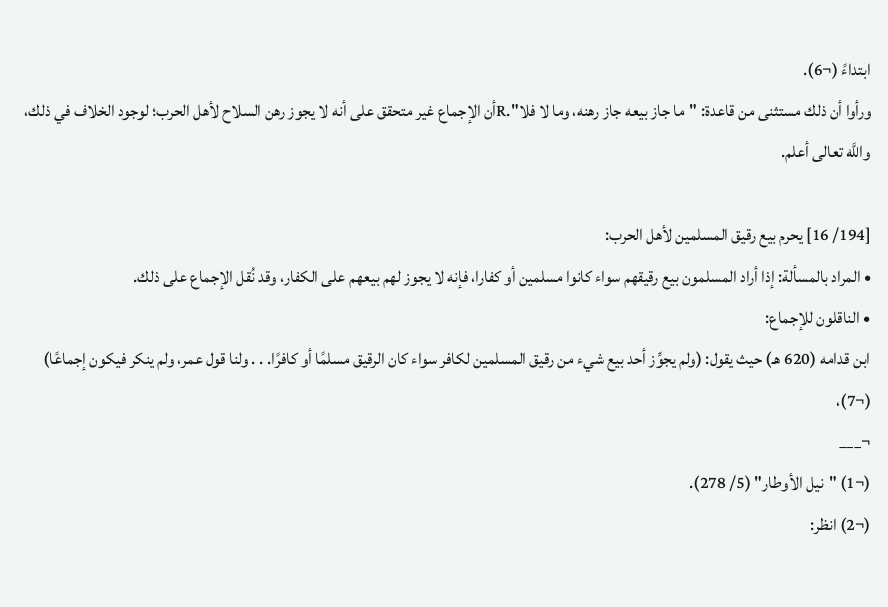ابتداءً (¬6).
ورأوا أن ذلك مستثنى من قاعدة: "ما جاز بيعه جاز رهنه، وما لا فلا".Rأن الإجماع غير متحقق على أنه لا يجوز رهن السلاح لأهل الحرب؛ لوجود الخلاف في ذلك، واللَّه تعالى أعلم.

[194/ 16] يحرم بيع رقيق المسلمين لأهل الحرب:
• المراد بالمسألة: إذا أراد المسلمون بيع رقيقهم سواء كانوا مسلمين أو كفارا، فإنه لا يجوز لهم بيعهم على الكفار، وقد نُقل الإجماع على ذلك.
• الناقلون للإجماع:
ابن قدامه (620 هـ) حيث يقول: (ولم يجوِّز أحد بيع شيء من رقيق المسلمين لكافر سواء كان الرقيق مسلمًا أو كافرًا. . . ولنا قول عمر، ولم ينكر فيكون إجماعًا) (¬7)،
¬___
(¬1) "نيل الأوطار" (5/ 278).
(¬2) انظر: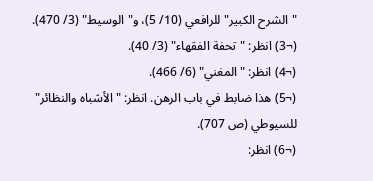"الشرح الكبير" للرافعي (10/ 5)، و"الوسيط" (3/ 470).
(¬3) انظر: "تحفة الفقهاء" (3/ 40).
(¬4) انظر: "المغني" (6/ 466).
(¬5) هذا ضابط في باب الرهن. انظر: "الأشباه والنظائر" للسيوطي (ص 707).
(¬6) انظر: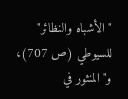"الأشباه والنظائر" للسيوطي (ص 707)، و"المنثور في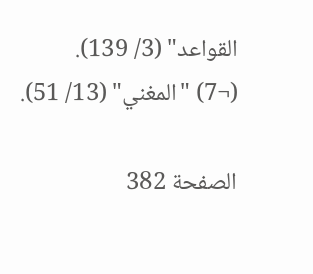القواعد" (3/ 139).
(¬7) "المغني" (13/ 51).

الصفحة 382